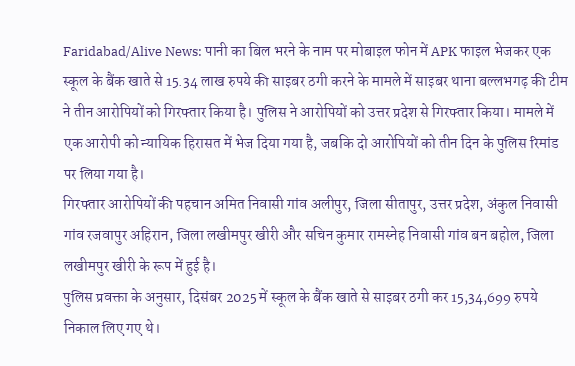Faridabad/Alive News: पानी का बिल भरने के नाम पर मोबाइल फोन में APK फाइल भेजकर एक स्कूल के बैंक खाते से 15.34 लाख रुपये की साइबर ठगी करने के मामले में साइबर थाना बल्लभगढ़ की टीम ने तीन आरोपियों को गिरफ्तार किया है। पुलिस ने आरोपियों को उत्तर प्रदेश से गिरफ्तार किया। मामले में एक आरोपी को न्यायिक हिरासत में भेज दिया गया है, जबकि दो आरोपियों को तीन दिन के पुलिस रिमांड पर लिया गया है।
गिरफ्तार आरोपियों की पहचान अमित निवासी गांव अलीपुर, जिला सीतापुर, उत्तर प्रदेश, अंकुल निवासी गांव रजवापुर अहिरान, जिला लखीमपुर खीरी और सचिन कुमार रामस्नेह निवासी गांव बन बहोल, जिला लखीमपुर खीरी के रूप में हुई है।
पुलिस प्रवक्ता के अनुसार, दिसंबर 2025 में स्कूल के बैंक खाते से साइबर ठगी कर 15,34,699 रुपये निकाल लिए गए थे।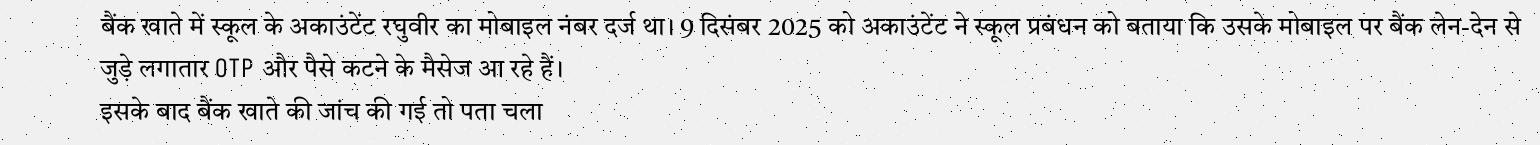बैंक खाते में स्कूल के अकाउंटेंट रघुवीर का मोबाइल नंबर दर्ज था। 9 दिसंबर 2025 को अकाउंटेंट ने स्कूल प्रबंधन को बताया कि उसके मोबाइल पर बैंक लेन-देन से जुड़े लगातार OTP और पैसे कटने के मैसेज आ रहे हैं।
इसके बाद बैंक खाते की जांच की गई तो पता चला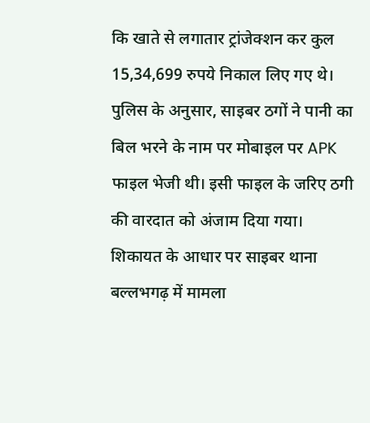कि खाते से लगातार ट्रांजेक्शन कर कुल 15,34,699 रुपये निकाल लिए गए थे। पुलिस के अनुसार, साइबर ठगों ने पानी का बिल भरने के नाम पर मोबाइल पर APK फाइल भेजी थी। इसी फाइल के जरिए ठगी की वारदात को अंजाम दिया गया। शिकायत के आधार पर साइबर थाना बल्लभगढ़ में मामला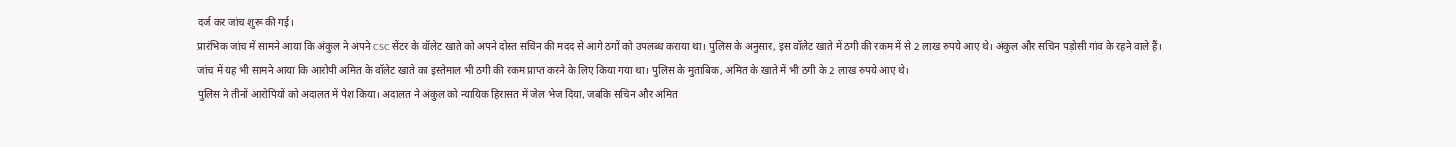दर्ज कर जांच शुरू की गई।
प्रारंभिक जांच में सामने आया कि अंकुल ने अपने CSC सेंटर के वॉलेट खाते को अपने दोस्त सचिन की मदद से आगे ठगों को उपलब्ध कराया था। पुलिस के अनुसार, इस वॉलेट खाते में ठगी की रकम में से 2 लाख रुपये आए थे। अंकुल और सचिन पड़ोसी गांव के रहने वाले हैं।
जांच में यह भी सामने आया कि आरोपी अमित के वॉलेट खाते का इस्तेमाल भी ठगी की रकम प्राप्त करने के लिए किया गया था। पुलिस के मुताबिक, अमित के खाते में भी ठगी के 2 लाख रुपये आए थे।
पुलिस ने तीनों आरोपियों को अदालत में पेश किया। अदालत ने अंकुल को न्यायिक हिरासत में जेल भेज दिया, जबकि सचिन और अमित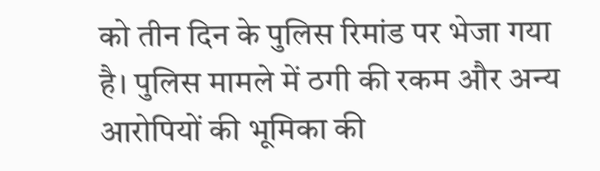को तीन दिन के पुलिस रिमांड पर भेजा गया है। पुलिस मामले में ठगी की रकम और अन्य आरोपियों की भूमिका की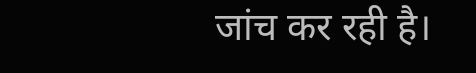जांच कर रही है।